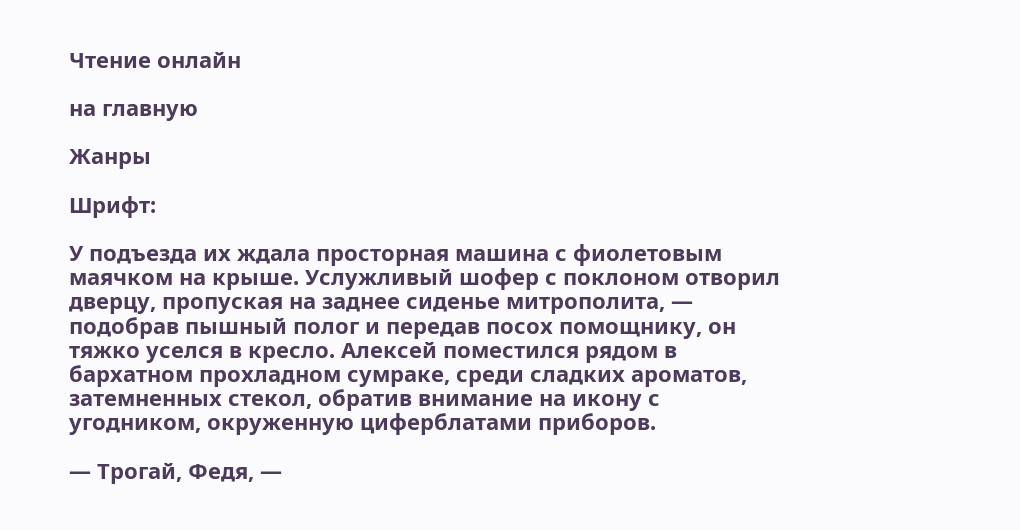Чтение онлайн

на главную

Жанры

Шрифт:

У подъезда их ждала просторная машина с фиолетовым маячком на крыше. Услужливый шофер с поклоном отворил дверцу, пропуская на заднее сиденье митрополита, — подобрав пышный полог и передав посох помощнику, он тяжко уселся в кресло. Алексей поместился рядом в бархатном прохладном сумраке, среди сладких ароматов, затемненных стекол, обратив внимание на икону с угодником, окруженную циферблатами приборов.

— Трогай, Федя, —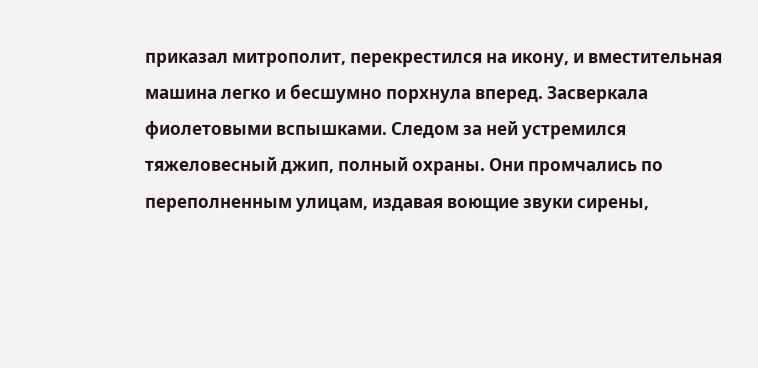приказал митрополит, перекрестился на икону, и вместительная машина легко и бесшумно порхнула вперед. Засверкала фиолетовыми вспышками. Следом за ней устремился тяжеловесный джип, полный охраны. Они промчались по переполненным улицам, издавая воющие звуки сирены,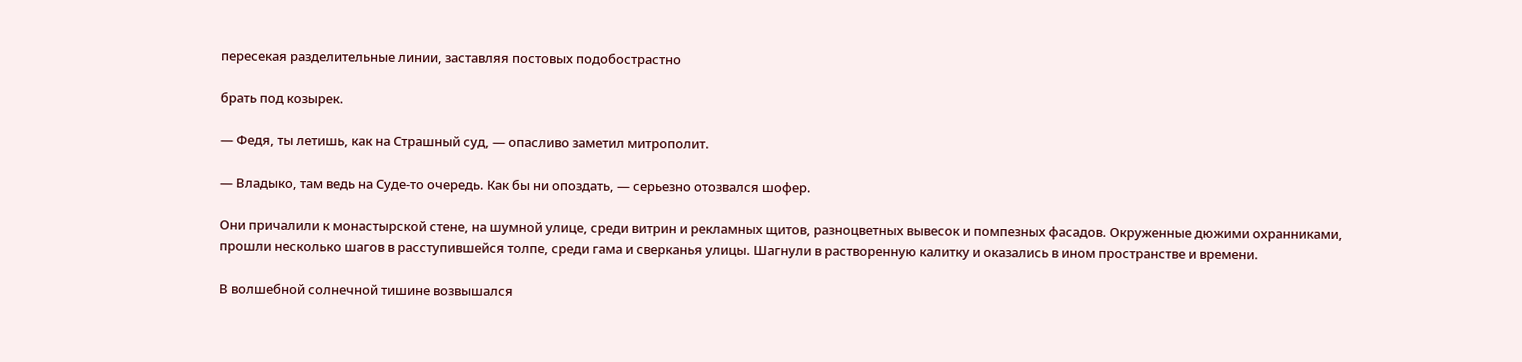пересекая разделительные линии, заставляя постовых подобострастно

брать под козырек.

— Федя, ты летишь, как на Страшный суд, — опасливо заметил митрополит.

— Владыко, там ведь на Суде-то очередь. Как бы ни опоздать, — серьезно отозвался шофер.

Они причалили к монастырской стене, на шумной улице, среди витрин и рекламных щитов, разноцветных вывесок и помпезных фасадов. Окруженные дюжими охранниками, прошли несколько шагов в расступившейся толпе, среди гама и сверканья улицы. Шагнули в растворенную калитку и оказались в ином пространстве и времени.

В волшебной солнечной тишине возвышался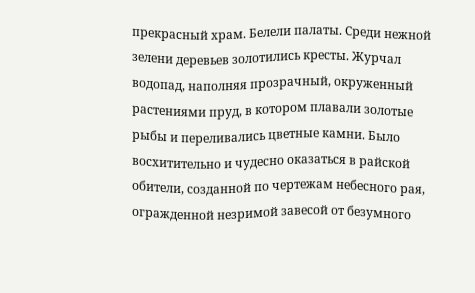прекрасный храм. Белели палаты. Среди нежной зелени деревьев золотились кресты. Журчал водопад, наполняя прозрачный, окруженный растениями пруд, в котором плавали золотые рыбы и переливались цветные камни. Было восхитительно и чудесно оказаться в райской обители, созданной по чертежам небесного рая, огражденной незримой завесой от безумного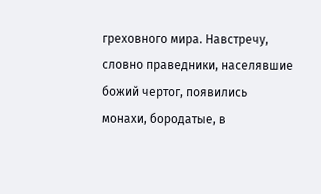греховного мира. Навстречу, словно праведники, населявшие божий чертог, появились монахи, бородатые, в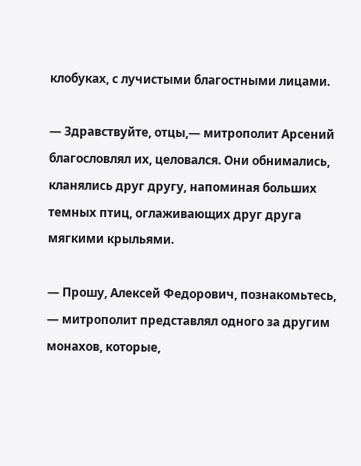клобуках, с лучистыми благостными лицами.

— Здравствуйте, отцы,— митрополит Арсений благословлял их, целовался. Они обнимались, кланялись друг другу, напоминая больших темных птиц, оглаживающих друг друга мягкими крыльями.

— Прошу, Алексей Федорович, познакомьтесь, — митрополит представлял одного за другим монахов, которые,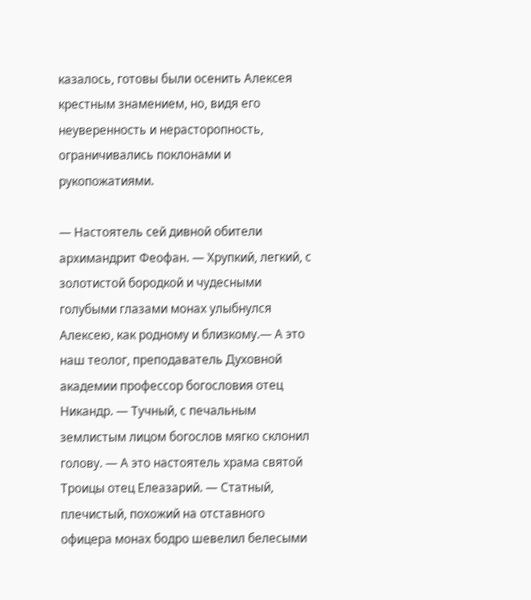казалось, готовы были осенить Алексея крестным знамением, но, видя его неуверенность и нерасторопность, ограничивались поклонами и рукопожатиями.

— Настоятель сей дивной обители архимандрит Феофан. — Хрупкий, легкий, с золотистой бородкой и чудесными голубыми глазами монах улыбнулся Алексею, как родному и близкому.— А это наш теолог, преподаватель Духовной академии профессор богословия отец Никандр. — Тучный, с печальным землистым лицом богослов мягко склонил голову. — А это настоятель храма святой Троицы отец Елеазарий. — Статный, плечистый, похожий на отставного офицера монах бодро шевелил белесыми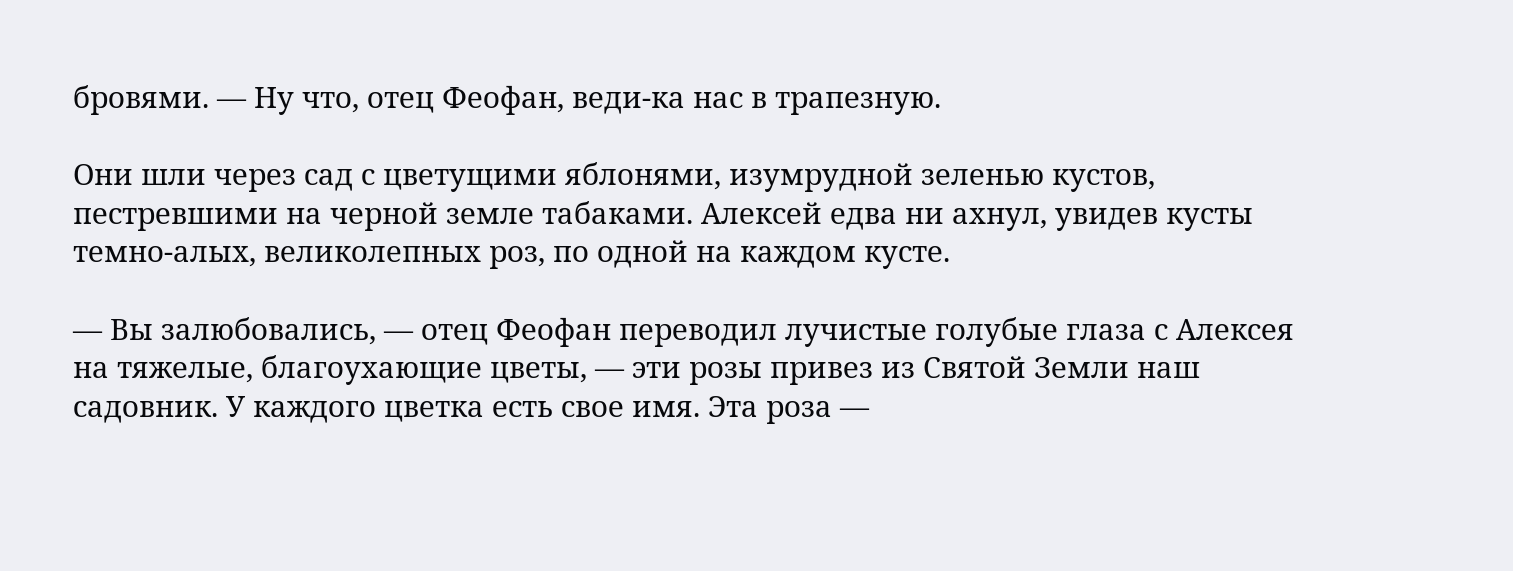бровями. — Ну что, отец Феофан, веди-ка нас в трапезную.

Они шли через сад с цветущими яблонями, изумрудной зеленью кустов, пестревшими на черной земле табаками. Алексей едва ни ахнул, увидев кусты темно-алых, великолепных роз, по одной на каждом кусте.

— Вы залюбовались, — отец Феофан переводил лучистые голубые глаза с Алексея на тяжелые, благоухающие цветы, — эти розы привез из Святой Земли наш садовник. У каждого цветка есть свое имя. Эта роза —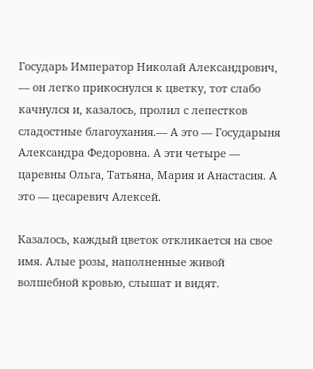Государь Император Николай Александрович, — он легко прикоснулся к цветку, тот слабо качнулся и, казалось, пролил с лепестков сладостные благоухания.— А это — Государыня Александра Федоровна. А эти четыре — царевны Ольга, Татьяна, Мария и Анастасия. А это — цесаревич Алексей.

Казалось, каждый цветок откликается на свое имя. Алые розы, наполненные живой волшебной кровью, слышат и видят.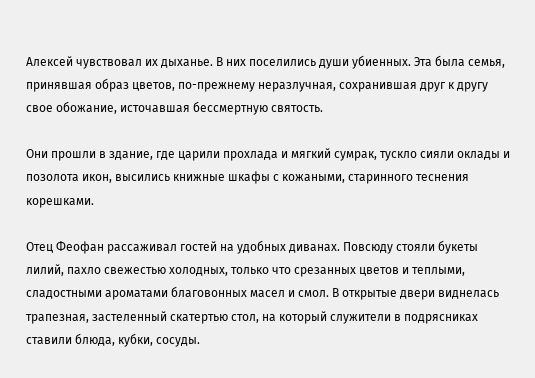Алексей чувствовал их дыханье. В них поселились души убиенных. Эта была семья, принявшая образ цветов, по-прежнему неразлучная, сохранившая друг к другу свое обожание, источавшая бессмертную святость.

Они прошли в здание, где царили прохлада и мягкий сумрак, тускло сияли оклады и позолота икон, высились книжные шкафы с кожаными, старинного теснения корешками.

Отец Феофан рассаживал гостей на удобных диванах. Повсюду стояли букеты лилий, пахло свежестью холодных, только что срезанных цветов и теплыми, сладостными ароматами благовонных масел и смол. В открытые двери виднелась трапезная, застеленный скатертью стол, на который служители в подрясниках ставили блюда, кубки, сосуды.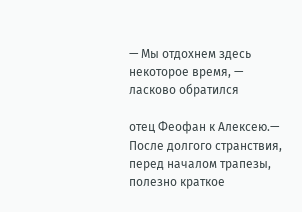— Мы отдохнем здесь некоторое время, — ласково обратился

отец Феофан к Алексею.— После долгого странствия, перед началом трапезы, полезно краткое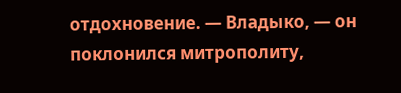отдохновение. — Владыко, — он поклонился митрополиту,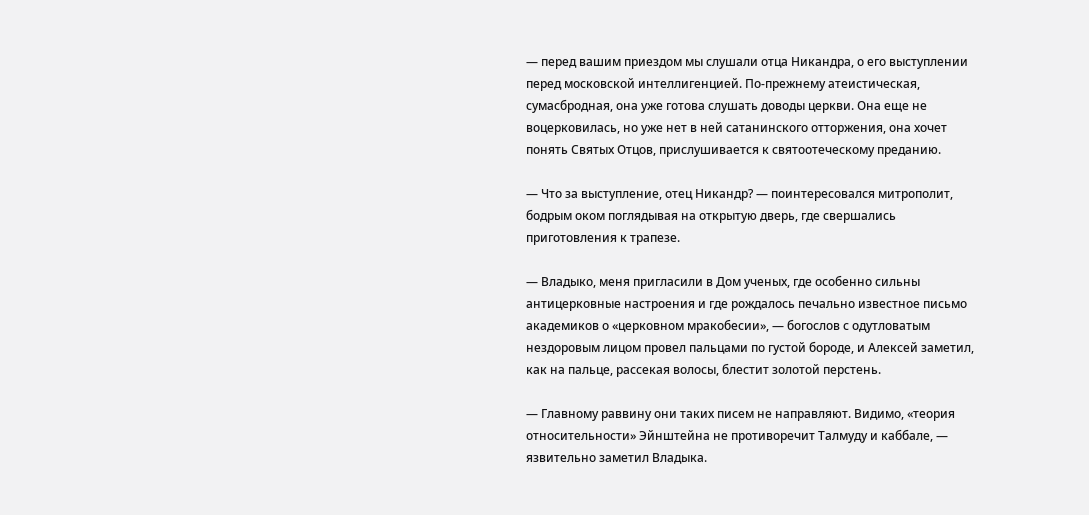— перед вашим приездом мы слушали отца Никандра, о его выступлении перед московской интеллигенцией. По-прежнему атеистическая, сумасбродная, она уже готова слушать доводы церкви. Она еще не воцерковилась, но уже нет в ней сатанинского отторжения, она хочет понять Святых Отцов, прислушивается к святоотеческому преданию.

— Что за выступление, отец Никандр? — поинтересовался митрополит, бодрым оком поглядывая на открытую дверь, где свершались приготовления к трапезе.

— Владыко, меня пригласили в Дом ученых, где особенно сильны антицерковные настроения и где рождалось печально известное письмо академиков о «церковном мракобесии», — богослов с одутловатым нездоровым лицом провел пальцами по густой бороде, и Алексей заметил, как на пальце, рассекая волосы, блестит золотой перстень.

— Главному раввину они таких писем не направляют. Видимо, «теория относительности» Эйнштейна не противоречит Талмуду и каббале, — язвительно заметил Владыка.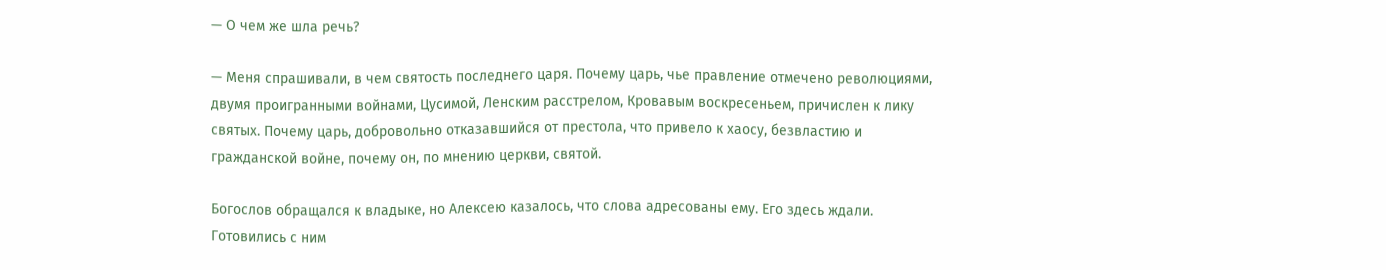— О чем же шла речь?

— Меня спрашивали, в чем святость последнего царя. Почему царь, чье правление отмечено революциями, двумя проигранными войнами, Цусимой, Ленским расстрелом, Кровавым воскресеньем, причислен к лику святых. Почему царь, добровольно отказавшийся от престола, что привело к хаосу, безвластию и гражданской войне, почему он, по мнению церкви, святой.

Богослов обращался к владыке, но Алексею казалось, что слова адресованы ему. Его здесь ждали. Готовились с ним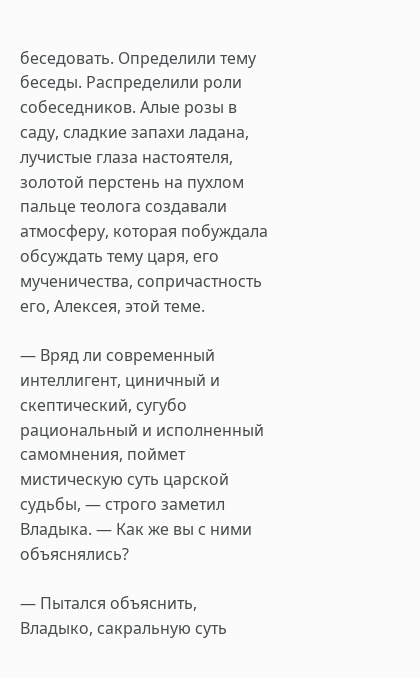беседовать. Определили тему беседы. Распределили роли собеседников. Алые розы в саду, сладкие запахи ладана, лучистые глаза настоятеля, золотой перстень на пухлом пальце теолога создавали атмосферу, которая побуждала обсуждать тему царя, его мученичества, сопричастность его, Алексея, этой теме.

— Вряд ли современный интеллигент, циничный и скептический, сугубо рациональный и исполненный самомнения, поймет мистическую суть царской судьбы, — строго заметил Владыка. — Как же вы с ними объяснялись?

— Пытался объяснить, Владыко, сакральную суть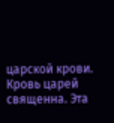царской крови. Кровь царей священна. Эта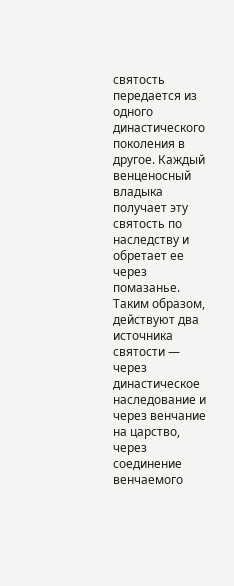святость передается из одного династического поколения в другое. Каждый венценосный владыка получает эту святость по наследству и обретает ее через помазанье. Таким образом, действуют два источника святости — через династическое наследование и через венчание на царство, через соединение венчаемого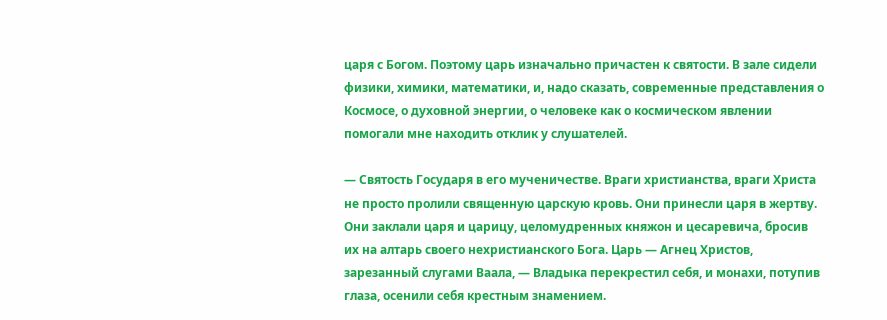царя с Богом. Поэтому царь изначально причастен к святости. В зале сидели физики, химики, математики, и, надо сказать, современные представления о Космосе, о духовной энергии, о человеке как о космическом явлении помогали мне находить отклик у слушателей.

— Святость Государя в его мученичестве. Враги христианства, враги Христа не просто пролили священную царскую кровь. Они принесли царя в жертву. Они заклали царя и царицу, целомудренных княжон и цесаревича, бросив их на алтарь своего нехристианского Бога. Царь — Агнец Христов, зарезанный слугами Ваала, — Владыка перекрестил себя, и монахи, потупив глаза, осенили себя крестным знамением.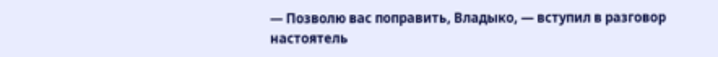— Позволю вас поправить, Владыко, — вступил в разговор настоятель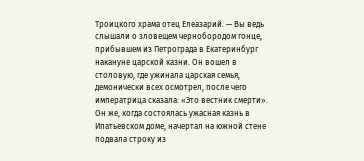Троицкого храма отец Елеазарий. — Вы ведь слышали о зловещем чернобородом гонце, прибывшем из Петрограда в Екатеринбург накануне царской казни. Он вошел в столовую, где ужинала царская семья, демонически всех осмотрел, после чего императрица сказала: «Это вестник смерти». Он же, когда состоялась ужасная казнь в Ипатьевском доме, начертал на южной стене подвала строку из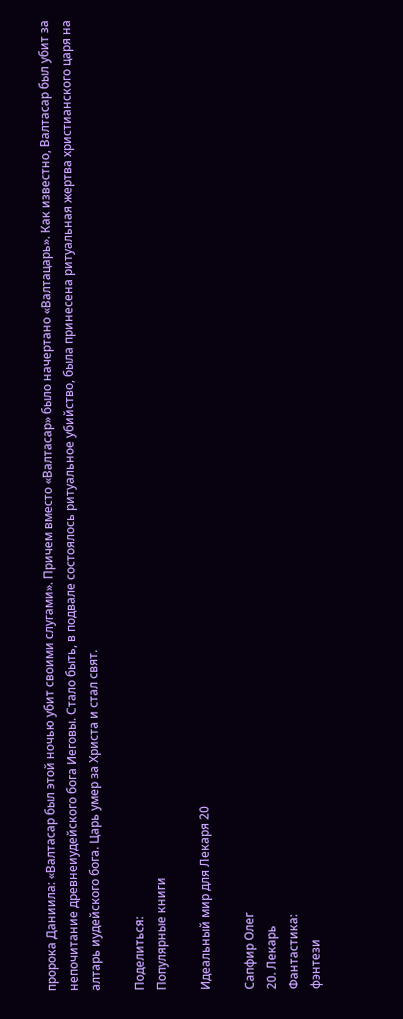пророка Даниила: «Валтасар был этой ночью убит своими слугами». Причем вместо «Валтасар» было начертано «Валтацарь». Как известно, Валтасар был убит за непочитание древнеиудейского бога Иеговы. Стало быть, в подвале состоялось ритуальное убийство, была принесена ритуальная жертва христианского царя на алтарь иудейского бога. Царь умер за Христа и стал свят.

Поделиться:
Популярные книги

Идеальный мир для Лекаря 20

Сапфир Олег
20. Лекарь
Фантастика:
фэнтези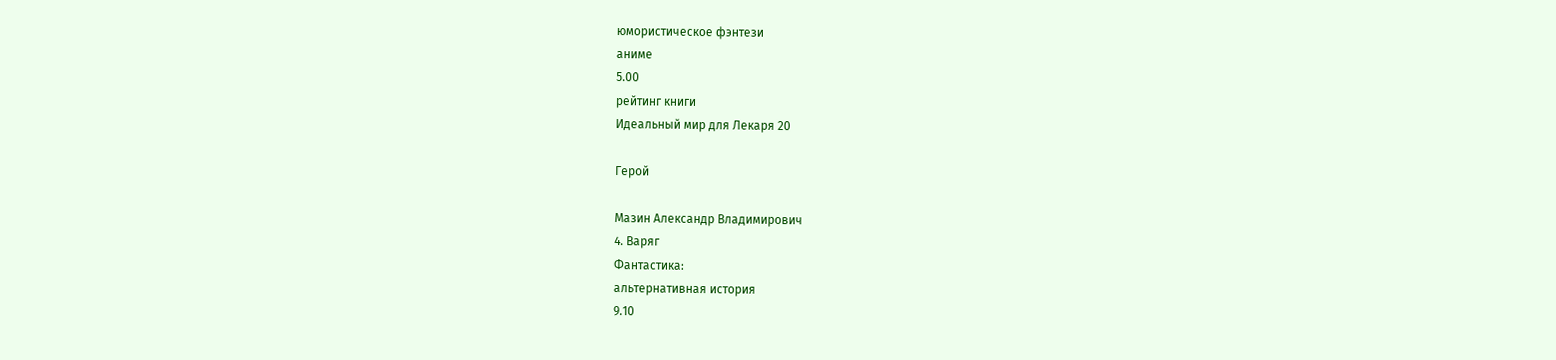юмористическое фэнтези
аниме
5.00
рейтинг книги
Идеальный мир для Лекаря 20

Герой

Мазин Александр Владимирович
4. Варяг
Фантастика:
альтернативная история
9.10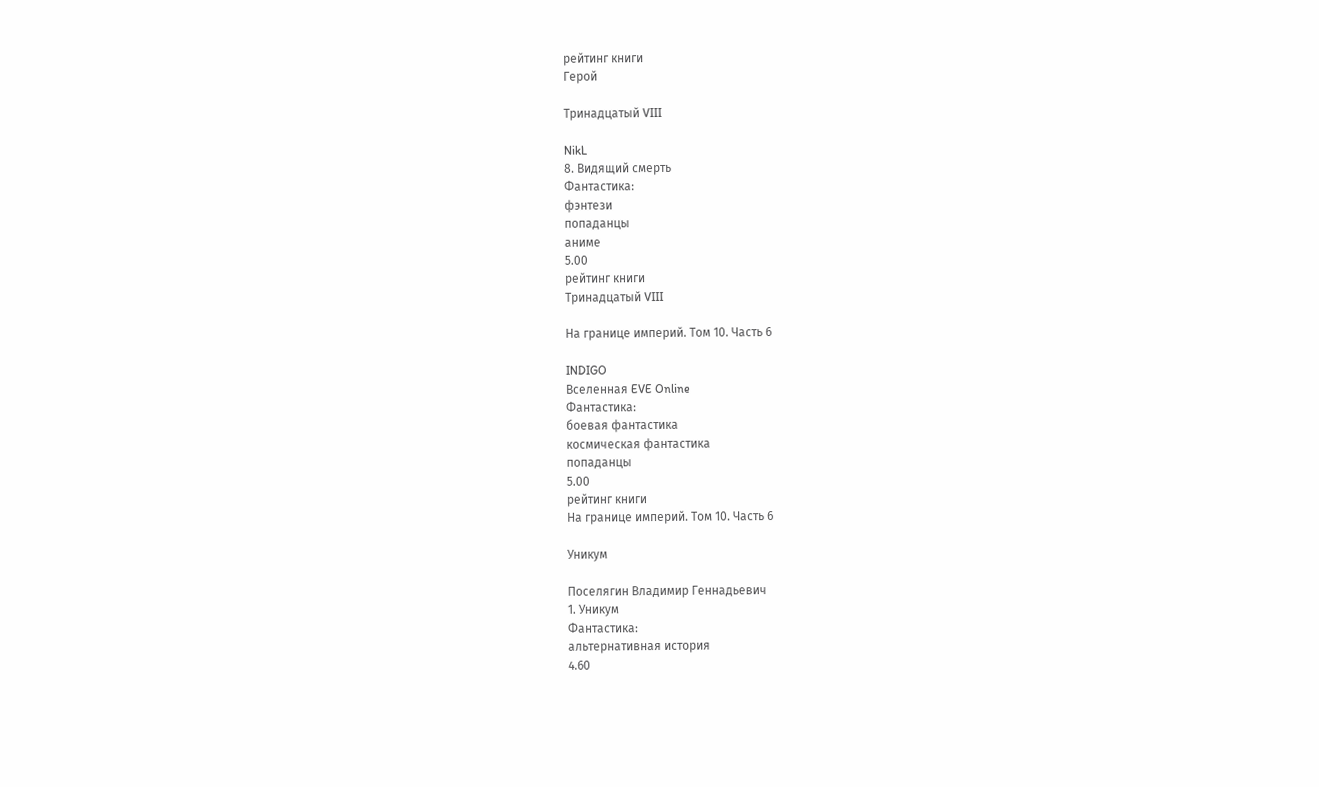рейтинг книги
Герой

Тринадцатый VIII

NikL
8. Видящий смерть
Фантастика:
фэнтези
попаданцы
аниме
5.00
рейтинг книги
Тринадцатый VIII

На границе империй. Том 10. Часть 6

INDIGO
Вселенная EVE Online
Фантастика:
боевая фантастика
космическая фантастика
попаданцы
5.00
рейтинг книги
На границе империй. Том 10. Часть 6

Уникум

Поселягин Владимир Геннадьевич
1. Уникум
Фантастика:
альтернативная история
4.60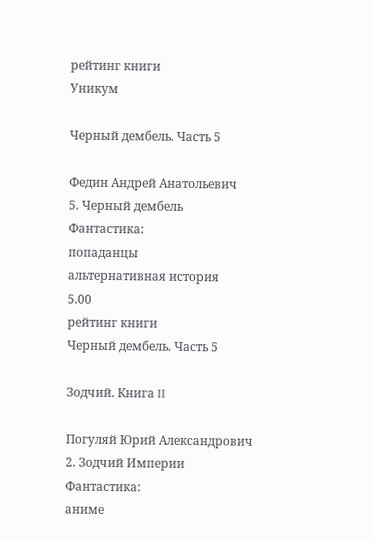рейтинг книги
Уникум

Черный дембель. Часть 5

Федин Андрей Анатольевич
5. Черный дембель
Фантастика:
попаданцы
альтернативная история
5.00
рейтинг книги
Черный дембель. Часть 5

Зодчий. Книга II

Погуляй Юрий Александрович
2. Зодчий Империи
Фантастика:
аниме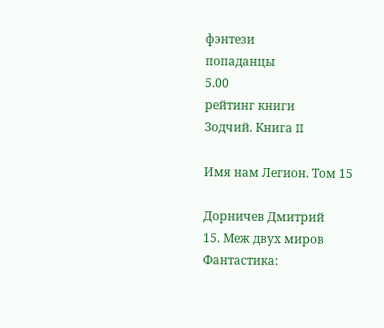фэнтези
попаданцы
5.00
рейтинг книги
Зодчий. Книга II

Имя нам Легион. Том 15

Дорничев Дмитрий
15. Меж двух миров
Фантастика: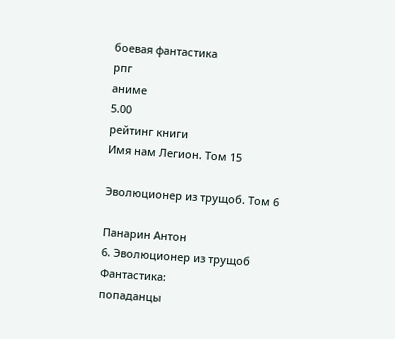боевая фантастика
рпг
аниме
5.00
рейтинг книги
Имя нам Легион. Том 15

Эволюционер из трущоб. Том 6

Панарин Антон
6. Эволюционер из трущоб
Фантастика:
попаданцы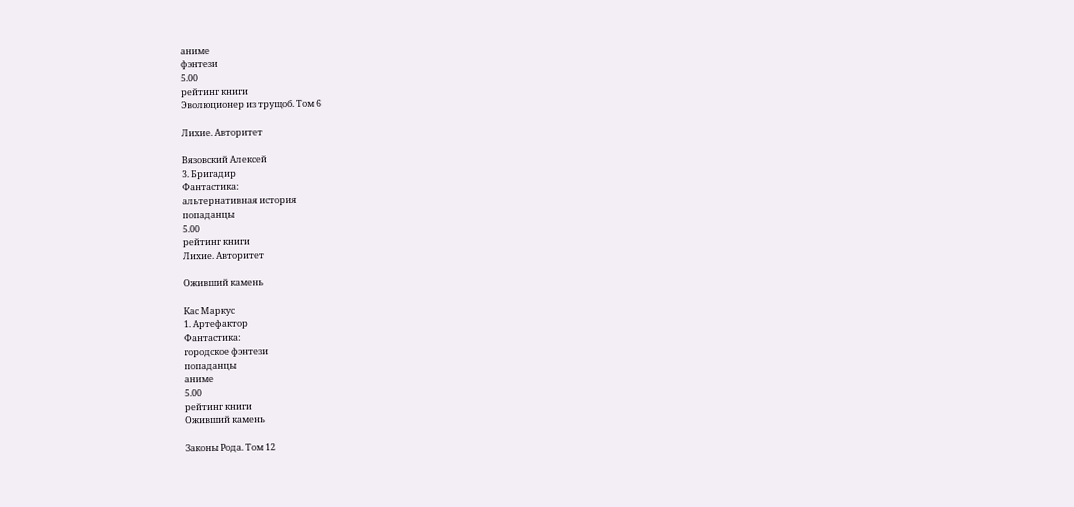аниме
фэнтези
5.00
рейтинг книги
Эволюционер из трущоб. Том 6

Лихие. Авторитет

Вязовский Алексей
3. Бригадир
Фантастика:
альтернативная история
попаданцы
5.00
рейтинг книги
Лихие. Авторитет

Оживший камень

Кас Маркус
1. Артефактор
Фантастика:
городское фэнтези
попаданцы
аниме
5.00
рейтинг книги
Оживший камень

Законы Рода. Том 12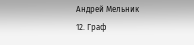Андрей Мельник
12. Граф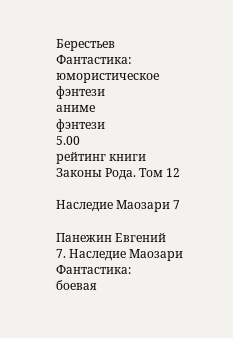Берестьев
Фантастика:
юмористическое фэнтези
аниме
фэнтези
5.00
рейтинг книги
Законы Рода. Том 12

Наследие Маозари 7

Панежин Евгений
7. Наследие Маозари
Фантастика:
боевая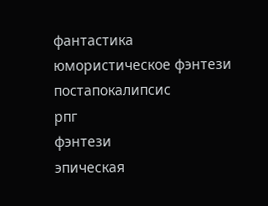фантастика
юмористическое фэнтези
постапокалипсис
рпг
фэнтези
эпическая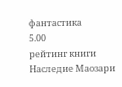фантастика
5.00
рейтинг книги
Наследие Маозари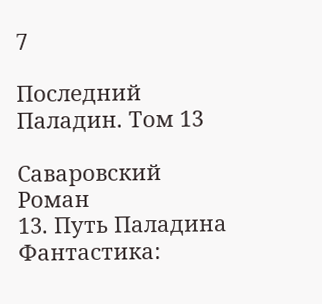7

Последний Паладин. Том 13

Саваровский Роман
13. Путь Паладина
Фантастика: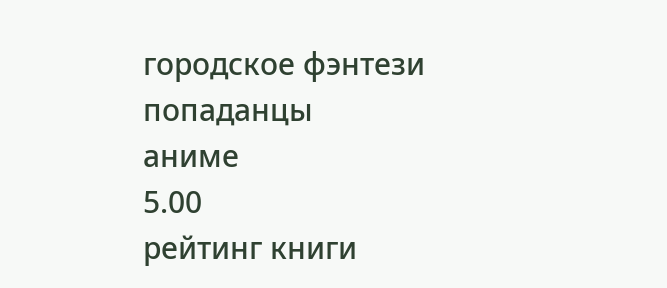городское фэнтези
попаданцы
аниме
5.00
рейтинг книги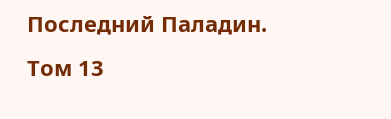Последний Паладин. Том 13